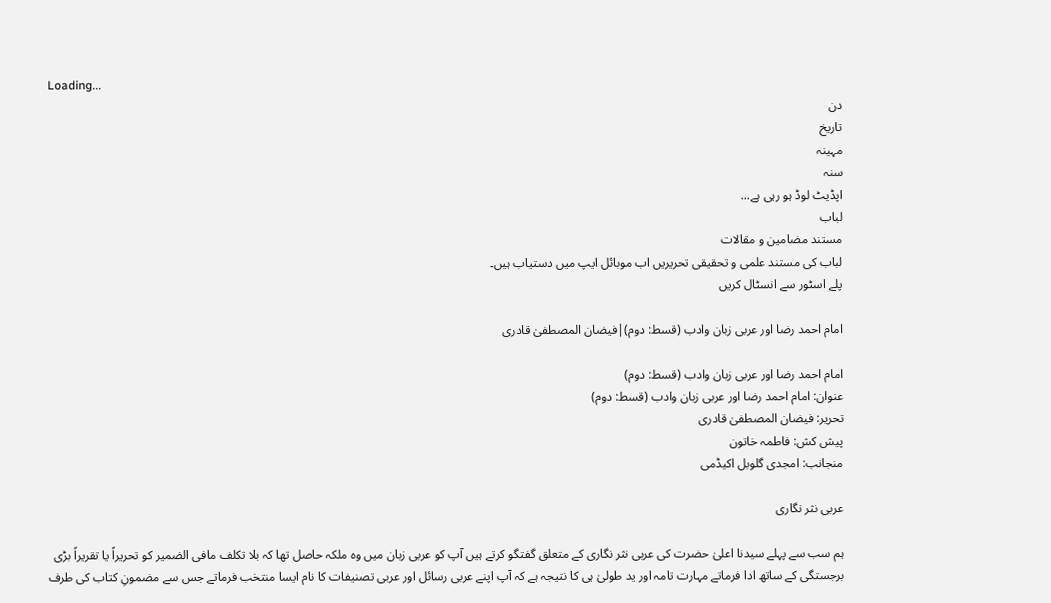Loading...
دن
تاریخ
مہینہ
سنہ
اپڈیٹ لوڈ ہو رہی ہے...
لباب
مستند مضامین و مقالات
لباب کی مستند علمی و تحقیقی تحریریں اب موبائل ایپ میں دستیاب ہیں۔
پلے اسٹور سے انسٹال کریں

امام احمد رضا اور عربی زبان وادب (قسط: دوم)|فیضان المصطفیٰ قادری

امام احمد رضا اور عربی زبان وادب (قسط: دوم)
عنوان: امام احمد رضا اور عربی زبان وادب (قسط: دوم)
تحریر: فیضان المصطفیٰ قادری
پیش کش: فاطمہ خاتون
منجانب: امجدی گلوبل اکیڈمی

عربی نثر نگاری

ہم سب سے پہلے سیدنا اعلیٰ حضرت کی عربی نثر نگاری کے متعلق گفتگو کرتے ہیں آپ کو عربی زبان میں وہ ملکہ حاصل تھا کہ بلا تکلف مافی الضمیر کو تحریراً یا تقريراً بڑی برجستگی کے ساتھ ادا فرماتے مہارت تامہ اور ید طولیٰ ہی کا نتیجہ ہے کہ آپ اپنے عربی رسائل اور عربی تصنیفات کا نام ایسا منتخب فرماتے جس سے مضمونِ کتاب کی طرف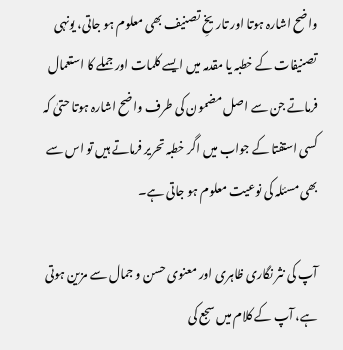واضح اشارہ ہوتا اور تاریخِ تصنیف بھی معلوم ہو جاتی، یونہی تصنیفات کے خطبہ یا مقدمہ میں ایسے کلمات اور جملے کا استعمال فرماتے جن سے اصل مضمون کی طرف واضح اشارہ ہوتا حتیٰ کہ کسی استفتا کے جواب میں اگر خطبہ تحریر فرماتے ہیں تو اس سے بھی مسئلہ کی نوعیت معلوم ہو جاتی ہے۔

آپ کی نثر نگاری ظاہری اور معنوی حسن و جمال سے مزین ہوتی ہے، آپ کے کلام میں سجع کی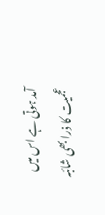آمد ہوتی ہے اس میں عجمیت کا ذرا بھی شائبہ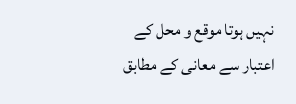نہیں ہوتا موقع و محل کے اعتبار سے معانی کے مطابق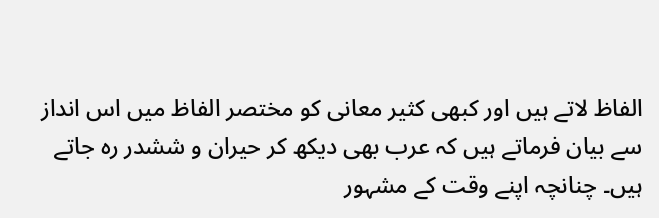الفاظ لاتے ہیں اور کبھی کثیر معانی کو مختصر الفاظ میں اس انداز سے بیان فرماتے ہیں کہ عرب بھی دیکھ کر حیران و ششدر رہ جاتے ہیں۔ چنانچہ اپنے وقت کے مشہور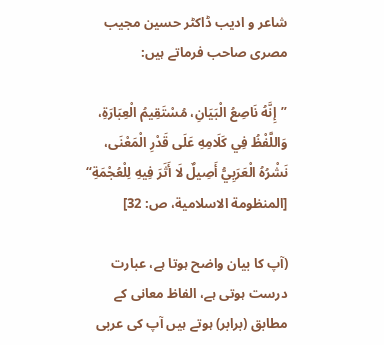شاعر و ادیب ڈاکٹر حسین مجیب مصری صاحب فرماتے ہیں:

”إِنَّهُ نَاصِعُ الْبَيَانِ، مُسْتَقِيمُ الْعِبَارَةِ، وَاللَّفْظُ فِي كَلَامِهِ عَلَى قَدْرِ الْمَعْنَى، نَشْرُهُ الْعَرَبِيُّ أَصِيلٌ لَا أَثَرَ فِيهِ لِلْعُجْمَةِ“ [المنظومة الاسلامية، ص: 32]

(آپ کا بیان واضح ہوتا ہے، عبارت درست ہوتی ہے، الفاظ معانی کے مطابق (برابر) ہوتے ہیں آپ کی عربی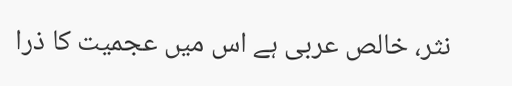نثر، خالص عربی ہے اس میں عجمیت کا ذرا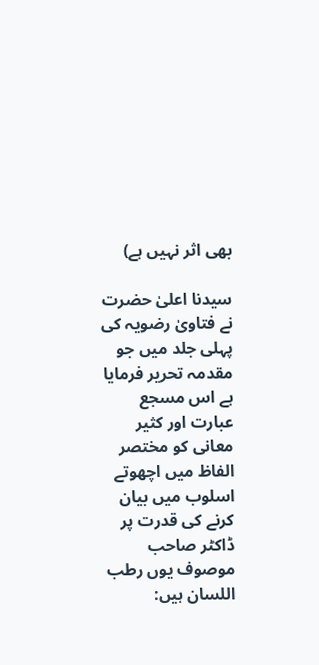بھی اثر نہیں ہے)

سیدنا اعلیٰ حضرت نے فتاویٰ رضویہ کی پہلی جلد میں جو مقدمہ تحریر فرمایا ہے اس مسجع عبارت اور کثیر معانی کو مختصر الفاظ میں اچھوتے اسلوب میں بیان کرنے کی قدرت پر ڈاکٹر صاحب موصوف یوں رطب اللسان ہیں: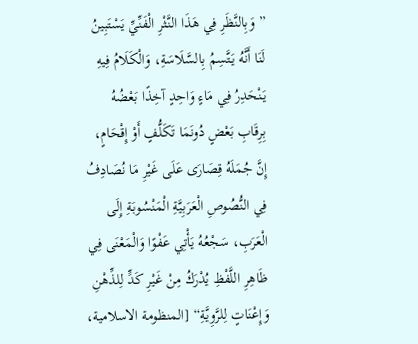”وَبِالنَّظَرِ فِي هَذَا النَّثْرِ الْفَنِّيِّ يَسْتَبِينُ لَنَا أَنَّهُ يَتَّسِمُ بِالسَّلَاسَةِ، وَالْكَلَامُ فِيهِ يَنْحَدِرُ فِي مَاءٍ وَاحِدٍ آخِذًا بَعْضُهُ بِرِقَابِ بَعْضٍ دُونَمَا تَكَلُّفٍ أَوْ إِقْحَامٍ، إِنَّ جُمَلَهُ قِصَارَى عَلَى غَيْرِ مَا نُصَادِفُ فِي النُّصُوصِ الْعَرَبِيَّةِ الْمَنْسُوبَةِ إِلَى الْعَرَبِ، سَجْعُهُ يَأْتِي عَفْوًا وَالْمَعْنَى فِي ظَاهِرِ اللَّفْظِ يُدْرَكُ مِنْ غَيْرِ كَدٍّ لِلذِّهْنِ وَإِعْنَاتٍ لِلرَّوِيَّةِ“ [المنظومة الاسلامية،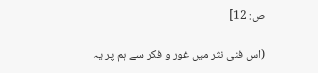ص: 12]

(اس فنی نثر میں غور و فکر سے ہم پر یہ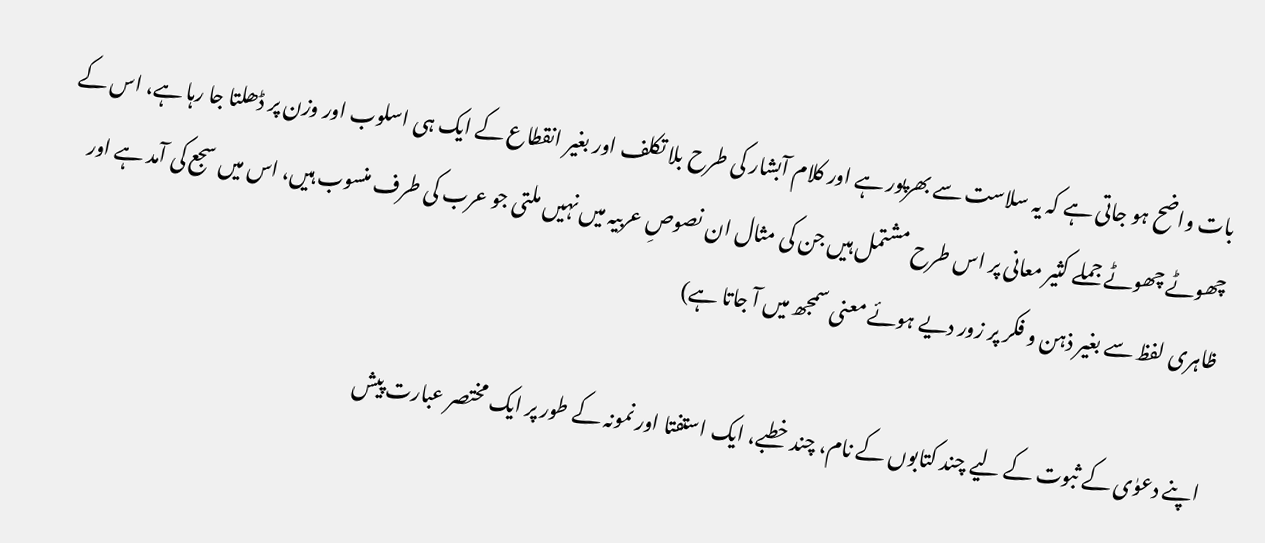بات واضح ہو جاتی ہے کہ یہ سلاست سے بھرپور ہے اور کلام آبشار کی طرح بلا تکلف اور بغیر انقطاع کے ایک ہی اسلوب اور وزن پر ڈھلتا جا رہا ہے، اس کے چھوٹے چھوٹے جملے کثیر معانی پر اس طرح مشتمل ہیں جن کی مثال ان نصوصِ عربیہ میں نہیں ملتی جو عرب کی طرف منسوب ہیں، اس میں سجع کی آمد ہے اور ظاہری لفظ سے بغیر ذہن و فکر پر زور دیے ہوئے معنی سمجھ میں آ جاتا ہے)

اپنے دعوٰی کے ثبوت کے لیے چند کتابوں کے نام، چند خطبے، ایک استفتا اور نمونہ کے طور پر ایک مختصر عبارت پیش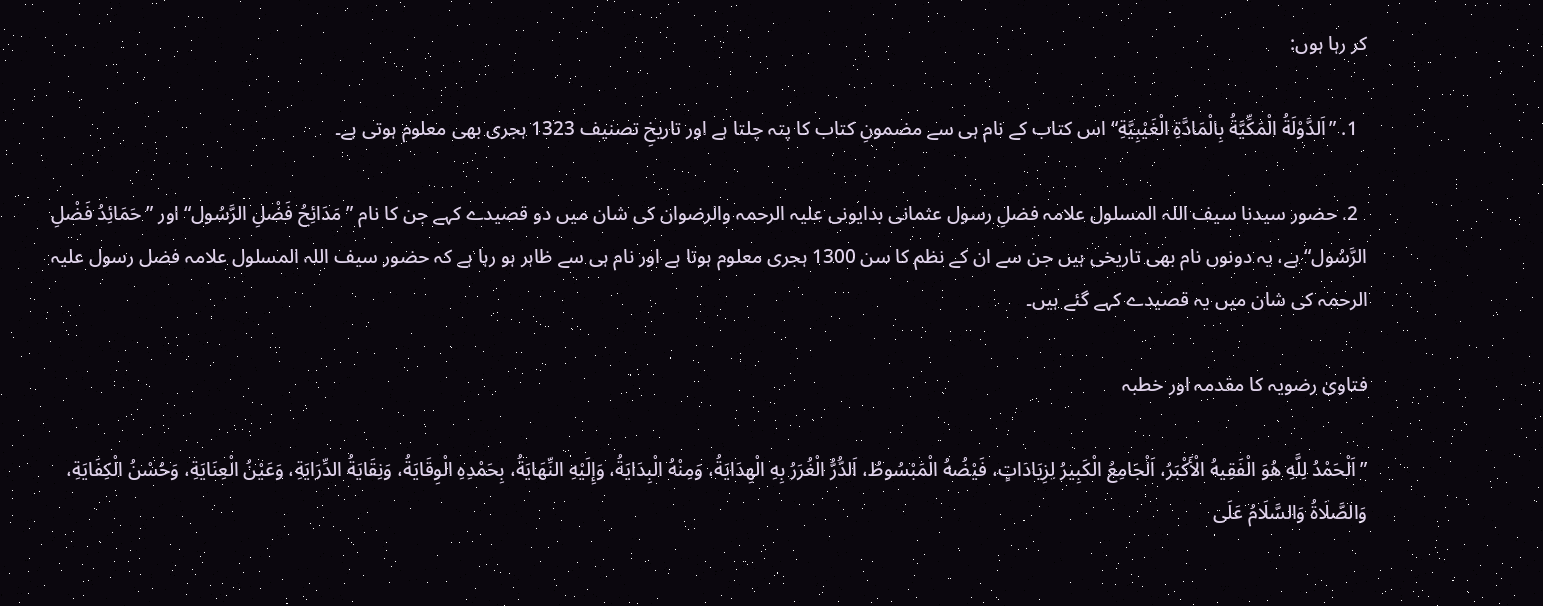کر رہا ہوں:

  1. ”اَلدَّوْلَةُ الْمَكِّيَّةُ بِالْمَادَّةِ الْغَيْبِيَّةِ“ اس کتاب کے نام ہی سے مضمونِ کتاب کا پتہ چلتا ہے اور تاریخِ تصنیف 1323 ہجری بھی معلوم ہوتی ہے۔

  2. حضور سیدنا سیف اللہ المسلول علامہ فضلِ رسول عثمانی بدایونی علیہ الرحمہ والرضوان کی شان میں دو قصیدے کہے جن کا نام ”مَدَائِحُ فَضْلِ الرَّسُول“ اور ”حَمَائِدُ فَضْلِ الرَّسُول“ ہے، یہ دونوں نام بھی تاریخی ہیں جن سے ان کے نظم کا سن 1300 ہجری معلوم ہوتا ہے اور نام ہی سے ظاہر ہو رہا ہے کہ حضور سیف اللہ المسلول علامہ فضل رسول علیہ الرحمہ کی شان میں یہ قصیدے کہے گئے ہیں۔

فتاویٰ رضویہ کا مقدمہ اور خطبہ

”اَلْحَمْدُ لِلَّهِ هُوَ الْفَقِيهُ الْأَكْبَرُ، اَلْجَامِعُ الْكَبِيرُ لِزِيَادَاتٍ، فَيْضُهُ الْمَبْسُوطُ، اَلدُّرُّ الْغُرَرُ بِهِ الْهِدَايَةُ، وَمِنْهُ الْبِدَايَةُ، وَإِلَيْهِ النِّهَايَةُ، بِحَمْدِهِ الْوِقَايَةُ، وَنِقَايَةُ الدِّرَايَةِ، وَعَيْنُ الْعِنَايَةِ، وَحُسْنُ الْكِفَايَةِ، وَالصَّلَاةُ وَالسَّلَامُ عَلَى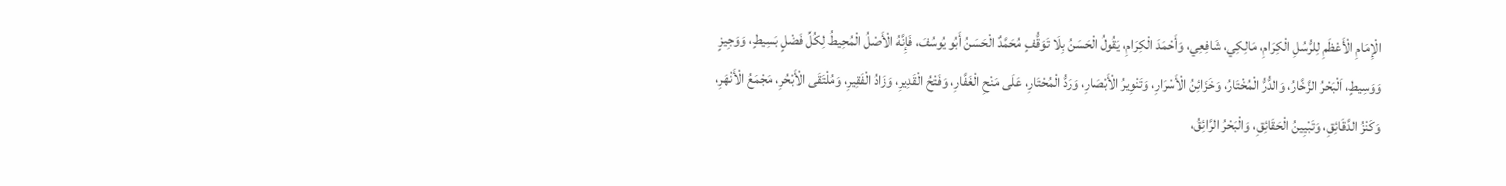الْإِمَامِ الْأَعْظَمِ لِلرُّسُلِ الْكِرَامِ، مَالِكِي، شَافِعِي، وَأَحْمَدَ الْكِرَامِ، يَقُولُ الْحَسَنُ بِلَا تَوَقُّفٍ مُحَمَّدٌ الْحَسَنُ أَبُو يُوسُفَ، فَإِنَّهُ الْأَصْلُ الْمُحِيطُ لِكُلِّ فَضْلٍ بَسِيطٍ، وَوَجِيزٍ وَوَسِيطٍ، اَلْبَحْرُ الزَّخَّارُ، وَالدُّرُّ الْمُخْتَارُ، وَخَزَائِنُ الْأَسْرَارِ، وَتَنْوِيرُ الْأَبْصَارِ، وَرَدُّ الْمُحْتَارِ، عَلَى مَنْحِ الْغَفَّارِ، وَفَتْحُ الْقَدِيرِ، وَزَادُ الْفَقِيرِ، وَمُلْتَقَى الْأَبْحُرِ، مَجْمَعُ الْأَنْهَرِ، وَكَنْزُ الدَّقَائِقِ، وَتَبْيِينُ الْحَقَائِقِ، وَالْبَحْرُ الرَّائِقُ،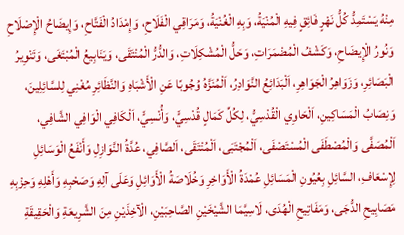مِنْهُ يَسْتَمِدُّ كُلُّ نَهْرٍ فَائِقٍ فِيهِ الْمُنْيَةُ، وَبِهِ الْغُنْيَةُ، وَمَرَاقِي الْفَلَاحِ، وَإِمْدَادُ الْفَتَّاحِ، وَإِيضَاحُ الْإِصْلَاحِ وَنُورُ الْإِيضَاحِ، وَكَشْفُ الْمُضْمَرَاتِ، وَحَلُّ الْمُشْكِلَاتِ، وَالدُّرُّ الْمُنْتَقَى، وَيَنَابِيعُ الْمُبْتَغَى، وَتَنْوِيرُ الْبَصَائِرِ، وَزَوَاهِرُ الْجَوَاهِرِ، اَلْبَدَائِعُ النَّوَادِرُ، اَلْمُنَزَّهُ وُجُوبًا عَنِ الْأَشْبَاهِ وَالنَّظَائِرِ مُغْنِي لِلسَّائِلِينَ، وَنِصَابُ الْمَسَاكِينِ، اَلْحَاوِي الْقُدْسِيُّ، لِكُلِّ كَمَالٍ قُدْسِيٍّ، وَأُنْسِيٍّ، اَلْكَافِي الْوَافِي الشَّافِي، اَلْمُصَفَّى وَالْمُصْطَفَى الْمُسْتَصْفَى، اَلْمُجْتَبَى، اَلْمُنْتَقَى، اَلصَّافِي، عُدَّةُ النَّوَازِلِ وَأَنْفَعُ الْوَسَائِلِ لِإِسْعَافِ، السَّائِلِ بِعُيُونِ الْمَسَائِلِ عُمْدَةُ الْأَوَاخِرِ وَخُلَاصَةُ الْأَوَائِلِ وَعَلَى آلِهِ وَصَحْبِهِ وَأَهْلِهِ وَحِزْبِهِ مَصَابِيحِ الدُّجَى، وَمَفَاتِيحِ الْهُدَى، لَاسِيَّمَا الشَّيْخَيْنِ الصَّاحِبَيْنِ، الْآخِذَيْنِ مِنَ الشَّرِيعَةِ وَالْحَقِيقَةِ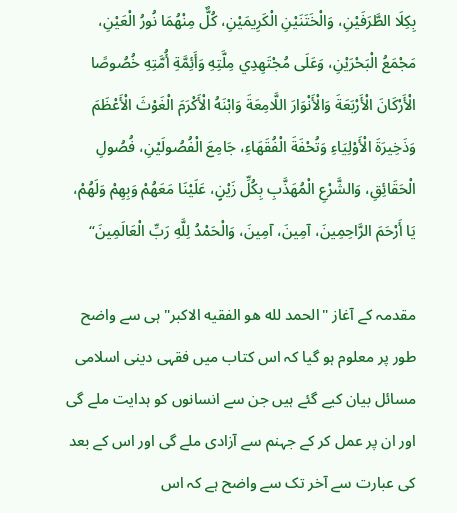بِكِلَا الطَّرَفَيْنِ، وَالْخَتَنَيْنِ الْكَرِيمَيْنِ، كُلٌّ مِنْهُمَا نُورُ الْعَيْنِ، مَجْمَعُ الْبَحْرَيْنِ، وَعَلَى مُجْتَهِدِي مِلَّتِهِ وَأَئِمَّةِ أُمَّتِهِ خُصُوصًا الْأَرْكَانَ الْأَرْبَعَةَ وَالْأَنْوَارَ اللَّامِعَةَ وَابْنَهُ الْأَكْرَمَ الْغَوْثَ الْأَعْظَمَ وَذَخِيرَةَ الْأَوْلِيَاءِ وَتُحْفَةَ الْفُقَهَاءِ، جَامِعَ الْفُصُولَيْنِ، فُصُولِ الْحَقَائِقِ، وَالشَّرْعِ الْمُهَذَّبِ بِكُلِّ زَيْنٍ، عَلَيْنَا مَعَهُمْ وَبِهِمْ وَلَهُمْ، يَا أَرْحَمَ الرَّاحِمِينَ، آمِينَ، آمِينَ، وَالْحَمْدُ لِلَّهِ رَبِّ الْعَالَمِينَ“

مقدمہ کے آغاز "الحمد لله هو الفقیه الاکبر" ہی سے واضح طور پر معلوم ہو گیا کہ اس کتاب میں فقہی دینی اسلامی مسائل بیان کیے گئے ہیں جن سے انسانوں کو ہدایت ملے گی اور ان پر عمل کر کے جہنم سے آزادی ملے گی اور اس کے بعد کی عبارت سے آخر تک سے واضح ہے کہ اس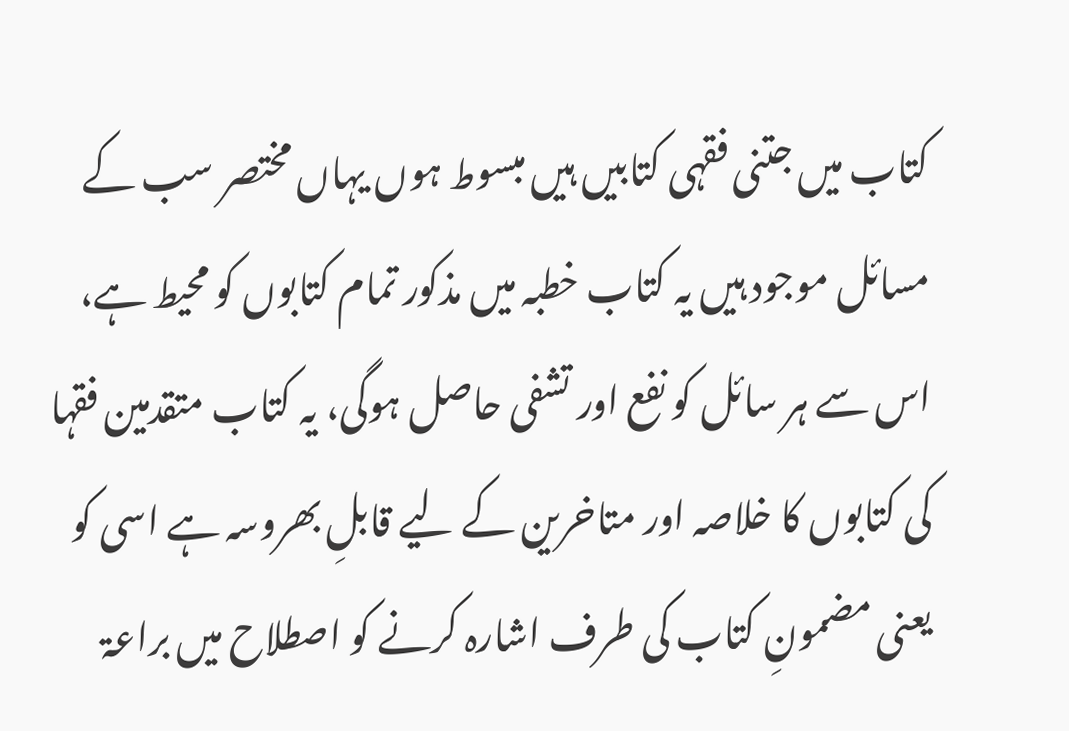کتاب میں جتنی فقہی کتابیں ہیں مبسوط ہوں یہاں مختصر سب کے مسائل موجود ہیں یہ کتاب خطبہ میں مذکور تمام کتابوں کو محیط ہے، اس سے ہر سائل کو نفع اور تشفی حاصل ہوگی، یہ کتاب متقدمین فقہا کی کتابوں کا خلاصہ اور متاخرین کے لیے قابلِ بھروسہ ہے اسی کو یعنی مضمونِ کتاب کی طرف اشارہ کرنے کو اصطلاح میں براعۃ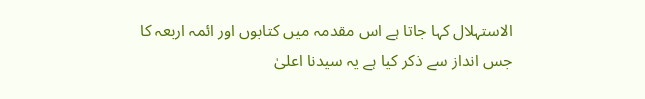الاستہلال کہا جاتا ہے اس مقدمہ میں کتابوں اور ائمہ اربعہ کا جس انداز سے ذکر کیا ہے یہ سیدنا اعلیٰ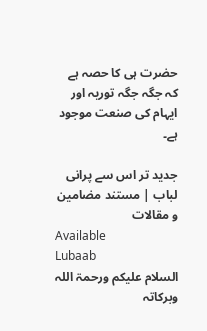حضرت ہی کا حصہ ہے کہ جگہ جگہ توریہ اور ایہام کی صنعت موجود ہے۔

جدید تر اس سے پرانی
لباب | مستند مضامین و مقالات
Available
Lubaab
السلام علیکم ورحمۃ اللہ وبرکاتہ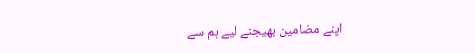اپنے مضامین بھیجنے لیے ہم سے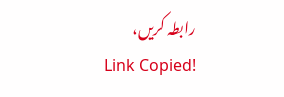رابطہ کریں،
Link Copied!